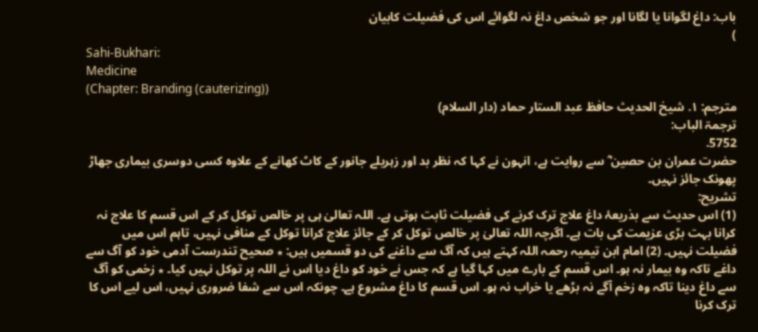باب: داغ لگوانا یا لگانا اور جو شخص داغ نہ لگوائے اس کی فضیلت کابیان
)
Sahi-Bukhari:
Medicine
(Chapter: Branding (cauterizing))
مترجم: ١. شیخ الحدیث حافظ عبد الستار حماد (دار السلام)
ترجمۃ الباب:
5752.
حضرت عمران بن حصین ؓ سے روایت ہے، انہون نے کہا کہ نظر بد اور زہریلے جانور کے کاٹ کھانے کے علاوہ کسی دوسری بیماری جھاڑ پھونک جائز نہیں۔
تشریح:
(1) اس حدیث سے بذریعۂ داغ علاج ترک کرنے کی فضیلت ثابت ہوتی ہے۔ اللہ تعالیٰ ہی پر خالص توکل کر کے اس قسم کا علاج نہ کرانا بہت بڑی عزیمت کی بات ہے۔ اگرچہ اللہ تعالیٰ پر خالص توکل کر کے جائز علاج کرانا توکل کے منافی نہیں، تاہم اس میں فضیلت نہیں۔ (2) امام ابن تیمیہ رحمہ اللہ کہتے ہیں کہ آگ سے داغنے کی دو قسمیں ہیں: ٭ صحیح تندرست آدمی خود کو آگ سے داغے تاکہ وہ بیمار نہ ہو۔ اس قسم کے بارے میں کہا گیا ہے کہ جس نے خود کو داغ دیا اس نے اللہ پر توکل نہیں کیا۔ ٭ زخمی کو آگ سے داغ دینا تاکہ وہ زخم آگے نہ بڑھے یا خراب نہ ہو۔ اس قسم کا داغ مشروع ہے۔ چونکہ اس سے شفا ضروری نہیں، اس لیے اس کا ترک کرنا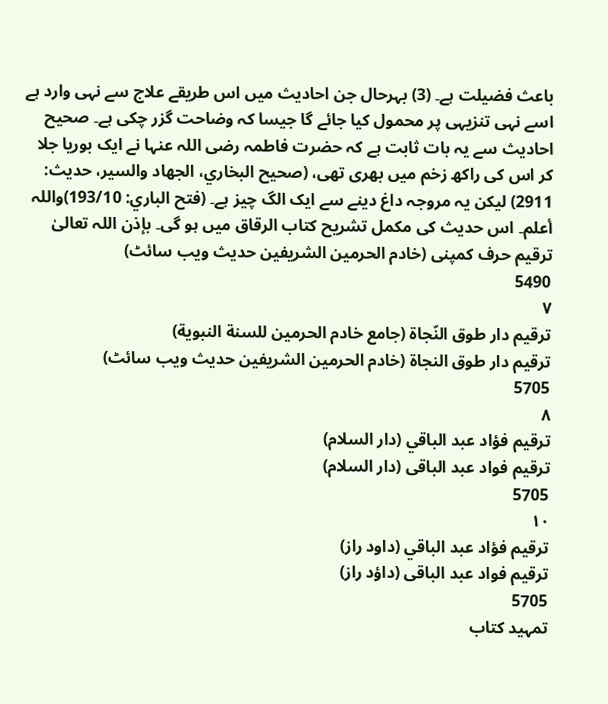باعث فضیلت ہے۔ (3) بہرحال جن احادیث میں اس طریقے علاج سے نہی وارد ہے اسے نہی تنزیہی پر محمول کیا جائے گا جیسا کہ وضاحت گزر چکی ہے۔ صحیح احادیث سے یہ بات ثابت ہے کہ حضرت فاطمہ رضی اللہ عنہا نے ایک بوریا جلا کر اس کی راکھ زخم میں بھری تھی، (صحیح البخاري، الجھاد والسیر، حدیث: 2911) لیکن یہ مروجہ داغ دینے سے ایک الگ چیز ہے۔ (فتح الباري: 193/10)واللہ أعلم۔ اس حدیث کی مکمل تشریح کتاب الرقاق میں ہو گی۔ بإذن اللہ تعالیٰ
ترقیم حرف کمپنی (خادم الحرمین الشریفین حدیث ویب سائٹ)
5490
٧
ترقيم دار طوق النّجاة (جامع خادم الحرمين للسنة النبوية)
ترقیم دار طوق النجاۃ (خادم الحرمین الشریفین حدیث ویب سائٹ)
5705
٨
ترقيم فؤاد عبد الباقي (دار السلام)
ترقیم فواد عبد الباقی (دار السلام)
5705
١٠
ترقيم فؤاد عبد الباقي (داود راز)
ترقیم فواد عبد الباقی (داؤد راز)
5705
تمہید کتاب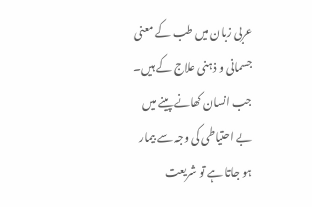عربی زبان میں طب کے معنی جسمانی و ذہنی علاج کے ہیں۔ جب انسان کھانے پینے میں بے احتیاطی کی وجہ سے بیمار ہو جاتا ہے تو شریعت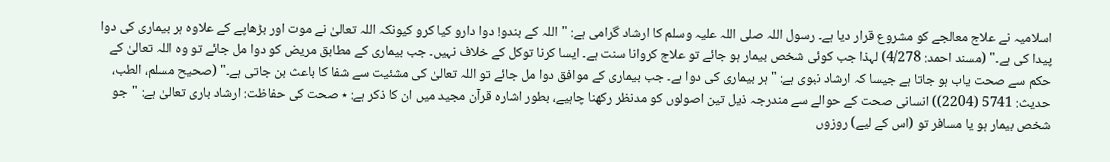اسلامیہ نے علاج معالجے کو مشروع قرار دیا ہے۔ رسول اللہ صلی اللہ علیہ وسلم کا ارشاد گرامی ہے: "اللہ کے بندو! دوا دارو کیا کرو کیونکہ اللہ تعالیٰ نے موت اور بڑھاپے کے علاوہ ہر بیماری کی دوا پیدا کی ہے۔" (مسند احمد: 4/278) لہذا جب کوئی شخص بیمار ہو جائے تو علاج کروانا سنت ہے۔ ایسا کرنا توکل کے خلاف نہیں۔ جب بیماری کے مطابق مریض کو دوا مل جائے تو وہ اللہ تعالیٰ کے حکم سے صحت یاب ہو جاتا ہے جیسا کہ ارشاد نبوی ہے: "ہر بیماری کی دوا ہے۔ جب بیماری کے موافق دوا مل جائے تو اللہ تعالیٰ کی مشئیت سے شفا کا باعث بن جاتی ہے۔" (صحیح مسلم، الطب، حدیث: 5741 (2204)) انسانی صحت کے حوالے سے مندرجہ ذیل تین اصولوں کو مدنظر رکھنا چاہیے، بطور اشارہ قرآن مجید میں ان کا ذکر ہے: ٭ صحت کی حفاظت: ارشاد باری تعالیٰ ہے: "جو شخص بیمار ہو یا مسافر تو (اس کے لیے) روزوں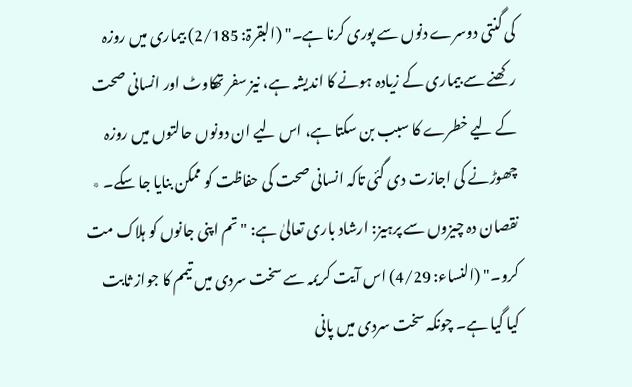کی گنتی دوسرے دنوں سے پوری کرنا ہے۔" (البقرۃ: 2/185) بیماری میں روزہ رکھنے سے بیماری کے زیادہ ہونے کا اندیشہ ہے، نیز سفر تھکاوٹ اور انسانی صحت کے لیے خطرے کا سبب بن سکتا ہے، اس لیے ان دونوں حالتوں میں روزہ چھوڑنے کی اجازت دی گئی تاکہ انسانی صحت کی حفاظت کو ممکن بنایا جا سکے۔ ٭ نقصان دہ چیزوں سے پرہیز: ارشاد باری تعالیٰ ہے: "تم اپنی جانوں کو ہلاک مت کرو۔" (النساء: 4/29) اس آیت کریمہ سے سخت سردی میں تیمم کا جواز ثابت کیا گیا ہے۔ چونکہ سخت سردی میں پانی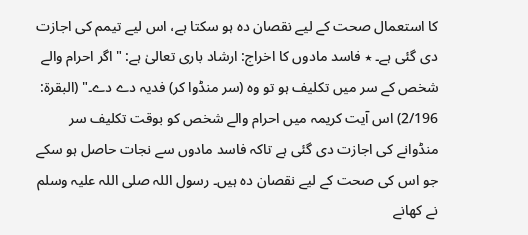کا استعمال صحت کے لیے نقصان دہ ہو سکتا ہے، اس لیے تیمم کی اجازت دی گئی ہے۔ ٭ فاسد مادوں کا اخراج: ارشاد باری تعالیٰ ہے: "اگر احرام والے شخص کے سر میں تکلیف ہو تو وہ (سر منڈوا کر) فدیہ دے دے۔" (البقرۃ: 2/196) اس آیت کریمہ میں احرام والے شخص کو بوقت تکلیف سر منڈوانے کی اجازت دی گئی ہے تاکہ فاسد مادوں سے نجات حاصل ہو سکے جو اس کی صحت کے لیے نقصان دہ ہیں۔ رسول اللہ صلی اللہ علیہ وسلم نے کھانے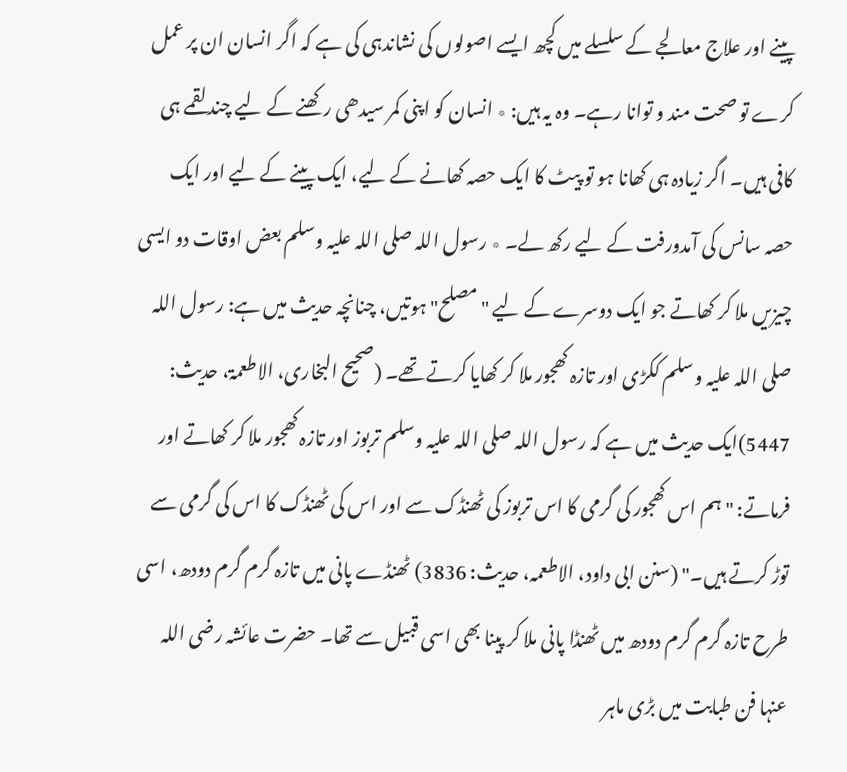پینے اور علاج معالجے کے سلسلے میں کچھ ایسے اصولوں کی نشاندہی کی ہے کہ اگر انسان ان پر عمل کرے تو صحت مند و توانا رہے۔ وہ یہ ہیں: ٭ انسان کو اپنی کمر سیدھی رکھنے کے لیے چند لقمے ہی کافی ہیں۔ اگر زیادہ ہی کھانا ہو تو پیٹ کا ایک حصہ کھانے کے لیے، ایک پینے کے لیے اور ایک حصہ سانس کی آمدورفت کے لیے رکھ لے۔ ٭ رسول اللہ صلی اللہ علیہ وسلم بعض اوقات دو ایسی چیزیں ملا کر کھاتے جو ایک دوسرے کے لیے "مصلح" ہوتیں، چنانچہ حدیث میں ہے: رسول اللہ صلی اللہ علیہ وسلم ککڑی اور تازہ کھجور ملا کر کھایا کرتے تھے۔ (صحیح البخاری، الاطعمۃ، حدیث: 5447)ایک حدیث میں ہے کہ رسول اللہ صلی اللہ علیہ وسلم تربوز اور تازہ کھجور ملا کر کھاتے اور فرماتے: "ہم اس کھجور کی گرمی کا اس تربوز کی ٹھنڈک سے اور اس کی ٹھنڈک کا اس کی گرمی سے توڑ کرتے ہیں۔" (سنن ابی داود، الاطعمہ، حدیث: 3836) ٹھنڈے پانی میں تازہ گرم گرم دودھ، اسی طرح تازہ گرم گرم دودھ میں ٹھنڈا پانی ملا کر پینا بھی اسی قبیل سے تھا۔ حضرت عائشہ رضی اللہ عنہا فن طبابت میں بڑی ماہر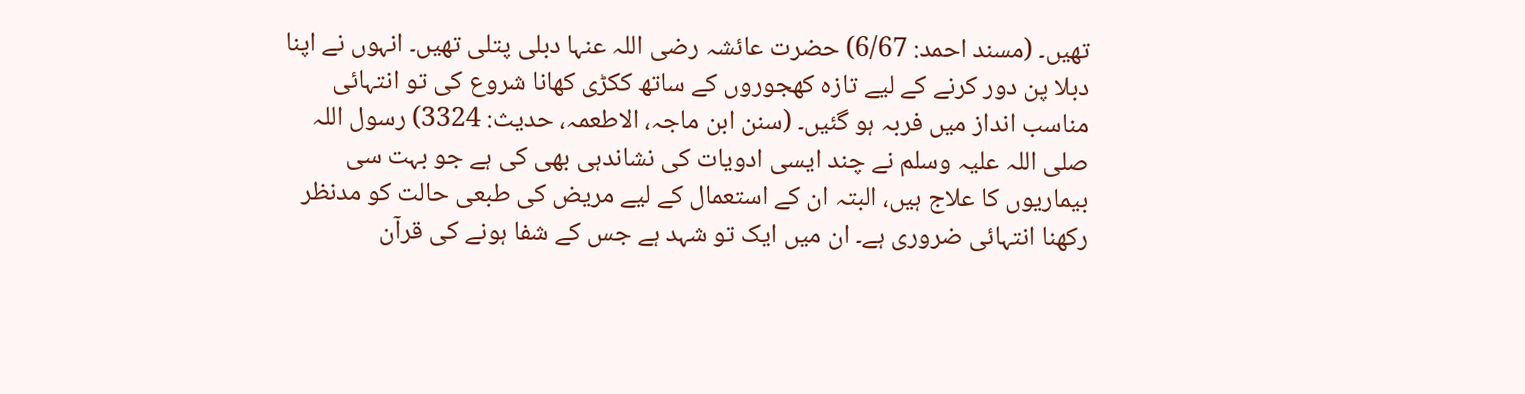تھیں۔ (مسند احمد: 6/67) حضرت عائشہ رضی اللہ عنہا دبلی پتلی تھیں۔ انہوں نے اپنا دبلا پن دور کرنے کے لیے تازہ کھجوروں کے ساتھ ککڑی کھانا شروع کی تو انتہائی مناسب انداز میں فربہ ہو گئیں۔ (سنن ابن ماجہ، الاطعمہ، حدیث: 3324) رسول اللہ صلی اللہ علیہ وسلم نے چند ایسی ادویات کی نشاندہی بھی کی ہے جو بہت سی بیماریوں کا علاج ہیں، البتہ ان کے استعمال کے لیے مریض کی طبعی حالت کو مدنظر رکھنا انتہائی ضروری ہے۔ ان میں ایک تو شہد ہے جس کے شفا ہونے کی قرآن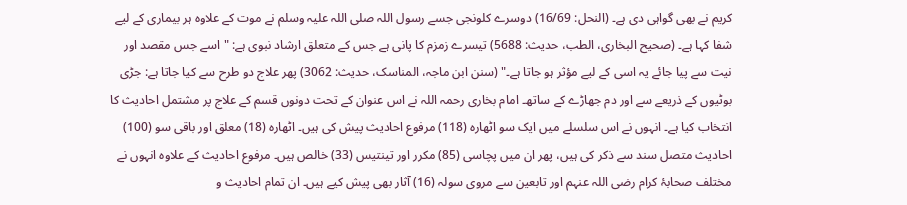کریم نے بھی گواہی دی ہے۔ (النحل: 16/69) دوسرے کلونجی جسے رسول اللہ صلی اللہ علیہ وسلم نے موت کے علاوہ ہر بیماری کے لیے شفا کہا ہے۔ (صحیح البخاری، الطب، حدیث: 5688) تیسرے زمزم کا پانی ہے جس کے متعلق ارشاد نبوی ہے: "اسے جس مقصد اور نیت سے پیا جائے یہ اسی کے لیے مؤثر ہو جاتا ہے۔" (سنن ابن ماجہ، المناسک، حدیث: 3062) پھر علاج دو طرح سے کیا جاتا ہے: جڑی بوٹیوں کے ذریعے سے اور دم جھاڑے کے ساتھ۔ امام بخاری رحمہ اللہ نے اس عنوان کے تحت دونوں قسم کے علاج پر مشتمل احادیث کا انتخاب کیا ہے۔ انہوں نے اس سلسلے میں ایک سو اٹھارہ (118) مرفوع احادیث پیش کی ہیں۔ اٹھارہ (18) معلق اور باقی سو (100) احادیث متصل سند سے ذکر کی ہیں، پھر ان میں پچاسی (85) مکرر اور تینتیس (33) خالص ہیں۔ مرفوع احادیث کے علاوہ انہوں نے مختلف صحابۂ کرام رضی اللہ عنہم اور تابعین سے مروی سولہ (16) آثار بھی پیش کیے ہیں۔ ان تمام احادیث و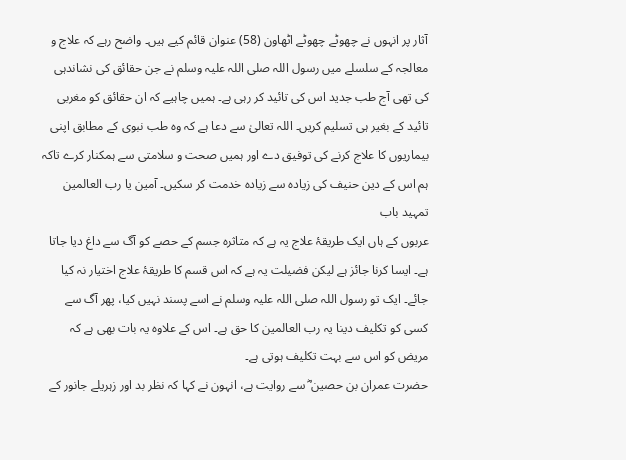آثار پر انہوں نے چھوٹے چھوٹے اٹھاون (58) عنوان قائم کیے ہیں۔ واضح رہے کہ علاج و معالجہ کے سلسلے میں رسول اللہ صلی اللہ علیہ وسلم نے جن حقائق کی نشاندہی کی تھی آج طب جدید اس کی تائید کر رہی ہے۔ ہمیں چاہیے کہ ان حقائق کو مغربی تائید کے بغیر ہی تسلیم کریں۔ اللہ تعالیٰ سے دعا ہے کہ وہ طب نبوی کے مطابق اپنی بیماریوں کا علاج کرنے کی توفیق دے اور ہمیں صحت و سلامتی سے ہمکنار کرے تاکہ ہم اس کے دین حنیف کی زیادہ سے زیادہ خدمت کر سکیں۔ آمین یا رب العالمین
تمہید باب
عربوں کے ہاں ایک طریقۂ علاج یہ ہے کہ متاثرہ جسم کے حصے کو آگ سے داغ دیا جاتا ہے۔ ایسا کرنا جائز ہے لیکن فضیلت یہ ہے کہ اس قسم کا طریقۂ علاج اختیار نہ کیا جائے۔ ایک تو رسول اللہ صلی اللہ علیہ وسلم نے اسے پسند نہیں کیا، پھر آگ سے کسی کو تکلیف دینا یہ رب العالمین کا حق ہے۔ اس کے علاوہ یہ بات بھی ہے کہ مریض کو اس سے بہت تکلیف ہوتی ہے۔
حضرت عمران بن حصین ؓ سے روایت ہے، انہون نے کہا کہ نظر بد اور زہریلے جانور کے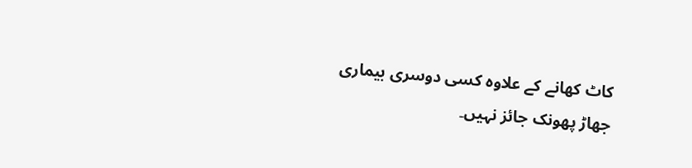کاٹ کھانے کے علاوہ کسی دوسری بیماری جھاڑ پھونک جائز نہیں۔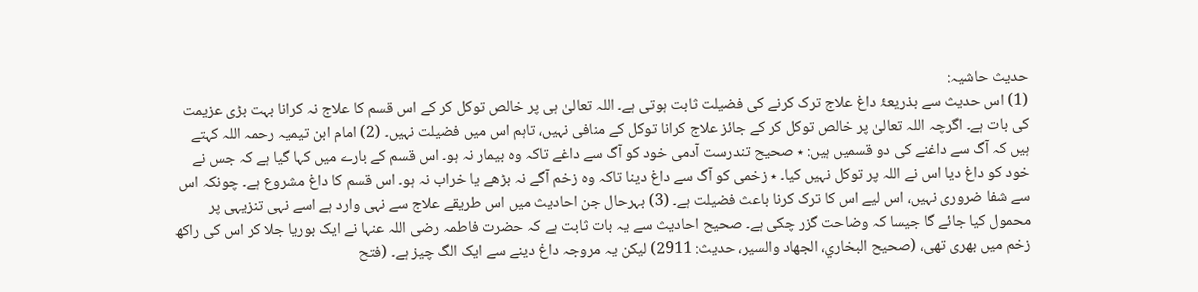حدیث حاشیہ:
(1) اس حدیث سے بذریعۂ داغ علاج ترک کرنے کی فضیلت ثابت ہوتی ہے۔ اللہ تعالیٰ ہی پر خالص توکل کر کے اس قسم کا علاج نہ کرانا بہت بڑی عزیمت کی بات ہے۔ اگرچہ اللہ تعالیٰ پر خالص توکل کر کے جائز علاج کرانا توکل کے منافی نہیں، تاہم اس میں فضیلت نہیں۔ (2) امام ابن تیمیہ رحمہ اللہ کہتے ہیں کہ آگ سے داغنے کی دو قسمیں ہیں: ٭ صحیح تندرست آدمی خود کو آگ سے داغے تاکہ وہ بیمار نہ ہو۔ اس قسم کے بارے میں کہا گیا ہے کہ جس نے خود کو داغ دیا اس نے اللہ پر توکل نہیں کیا۔ ٭ زخمی کو آگ سے داغ دینا تاکہ وہ زخم آگے نہ بڑھے یا خراب نہ ہو۔ اس قسم کا داغ مشروع ہے۔ چونکہ اس سے شفا ضروری نہیں، اس لیے اس کا ترک کرنا باعث فضیلت ہے۔ (3) بہرحال جن احادیث میں اس طریقے علاج سے نہی وارد ہے اسے نہی تنزیہی پر محمول کیا جائے گا جیسا کہ وضاحت گزر چکی ہے۔ صحیح احادیث سے یہ بات ثابت ہے کہ حضرت فاطمہ رضی اللہ عنہا نے ایک بوریا جلا کر اس کی راکھ زخم میں بھری تھی، (صحیح البخاري، الجھاد والسیر، حدیث: 2911) لیکن یہ مروجہ داغ دینے سے ایک الگ چیز ہے۔ (فتح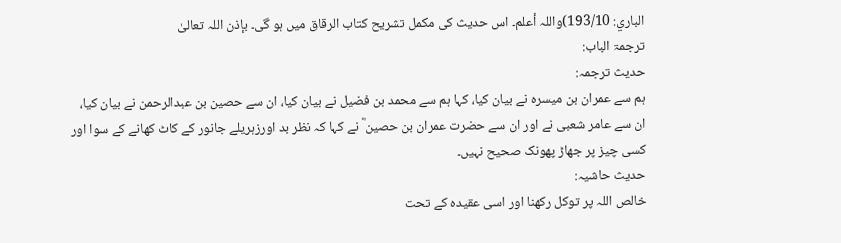الباري: 193/10)واللہ أعلم۔ اس حدیث کی مکمل تشریح کتاب الرقاق میں ہو گی۔ بإذن اللہ تعالیٰ
ترجمۃ الباب:
حدیث ترجمہ:
ہم سے عمران بن میسرہ نے بیان کیا، کہا ہم سے محمد بن فضیل نے بیان کیا، ان سے حصین بن عبدالرحمن نے بیان کیا، ان سے عامر شعبی نے اور ان سے حضرت عمران بن حصین ؓ نے کہا کہ نظر بد اورزہریلے جانور کے کاٹ کھانے کے سوا اور کسی چیز پر جھاڑ پھونک صحیح نہیں۔
حدیث حاشیہ:
خالص اللہ پر توکل رکھنا اور اسی عقیدہ کے تحت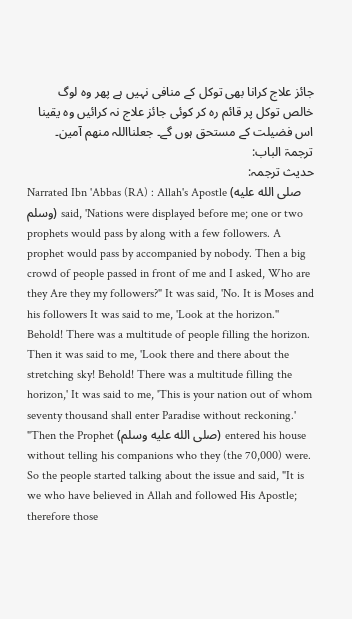جائز علاج کرانا بھی توکل کے منافی نہیں ہے پھر وہ لوگ خالص توکل پر قائم رہ کر کوئی جائز علاج نہ کرائیں وہ یقینا اس فضیلت کے مستحق ہوں گے۔ جعلنااللہ منھم آمین۔
ترجمۃ الباب:
حدیث ترجمہ:
Narrated Ibn 'Abbas (RA) : Allah's Apostle (صلى الله عليه وسلم) said, 'Nations were displayed before me; one or two prophets would pass by along with a few followers. A prophet would pass by accompanied by nobody. Then a big crowd of people passed in front of me and I asked, Who are they Are they my followers?" It was said, 'No. It is Moses and his followers It was said to me, 'Look at the horizon.'' Behold! There was a multitude of people filling the horizon. Then it was said to me, 'Look there and there about the stretching sky! Behold! There was a multitude filling the horizon,' It was said to me, 'This is your nation out of whom seventy thousand shall enter Paradise without reckoning.' "Then the Prophet (صلى الله عليه وسلم) entered his house without telling his companions who they (the 70,000) were. So the people started talking about the issue and said, "It is we who have believed in Allah and followed His Apostle; therefore those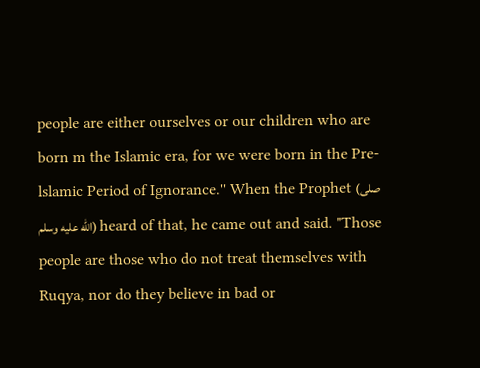people are either ourselves or our children who are born m the Islamic era, for we were born in the Pre-lslamic Period of Ignorance.'' When the Prophet (صلى الله عليه وسلم) heard of that, he came out and said. "Those people are those who do not treat themselves with Ruqya, nor do they believe in bad or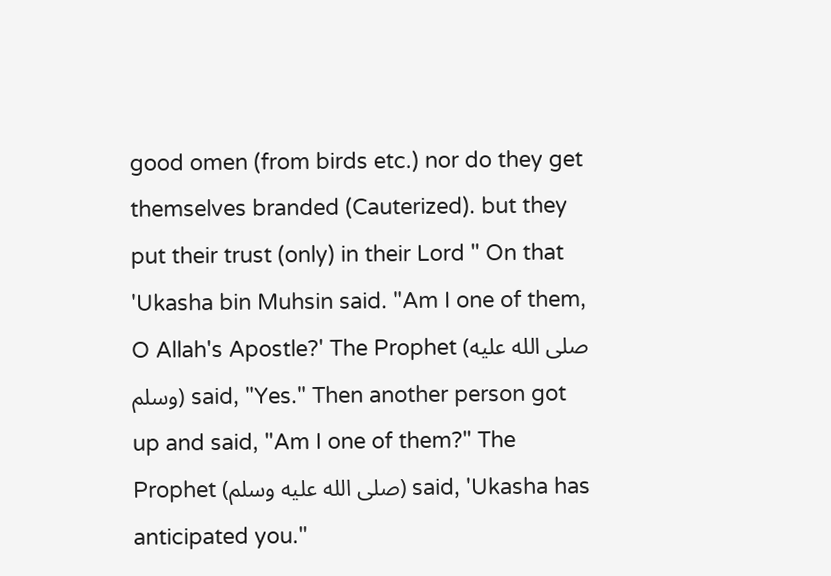good omen (from birds etc.) nor do they get themselves branded (Cauterized). but they put their trust (only) in their Lord " On that 'Ukasha bin Muhsin said. "Am I one of them, O Allah's Apostle?' The Prophet (صلى الله عليه وسلم) said, "Yes." Then another person got up and said, "Am I one of them?" The Prophet (صلى الله عليه وسلم) said, 'Ukasha has anticipated you."